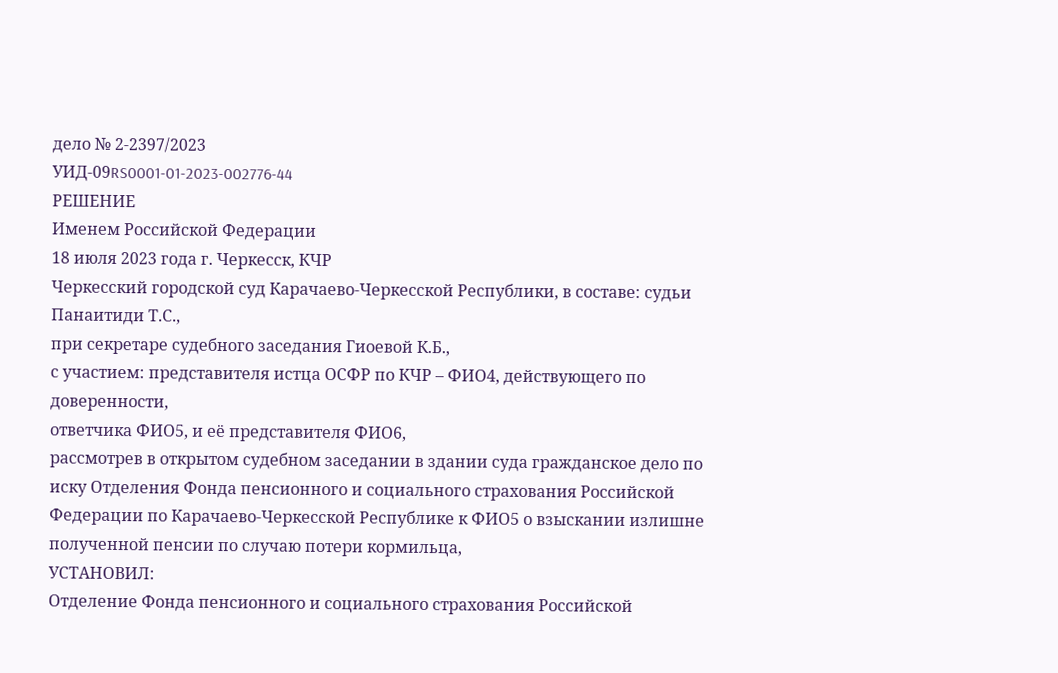дело № 2-2397/2023
УИД-09RS0001-01-2023-002776-44
РЕШЕНИЕ
Именем Российской Федерации
18 июля 2023 года г. Черкесск, КЧР
Черкесский городской суд Карачаево-Черкесской Республики, в составе: судьи Панаитиди Т.С.,
при секретаре судебного заседания Гиоевой К.Б.,
с участием: представителя истца ОСФР по КЧР – ФИО4, действующего по доверенности,
ответчика ФИО5, и её представителя ФИО6,
рассмотрев в открытом судебном заседании в здании суда гражданское дело по иску Отделения Фонда пенсионного и социального страхования Российской Федерации по Карачаево-Черкесской Республике к ФИО5 о взыскании излишне полученной пенсии по случаю потери кормильца,
УСТАНОВИЛ:
Отделение Фонда пенсионного и социального страхования Российской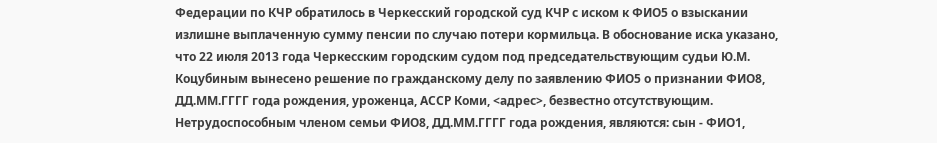Федерации по КЧР обратилось в Черкесский городской суд КЧР с иском к ФИО5 о взыскании излишне выплаченную сумму пенсии по случаю потери кормильца. В обоснование иска указано, что 22 июля 2013 года Черкесским городским судом под председательствующим судьи Ю.М. Коцубиным вынесено решение по гражданскому делу по заявлению ФИО5 о признании ФИО8, ДД.ММ.ГГГГ года рождения, уроженца, АССР Коми, <адрес>, безвестно отсутствующим. Нетрудоспособным членом семьи ФИО8, ДД.ММ.ГГГГ года рождения, являются: сын - ФИО1,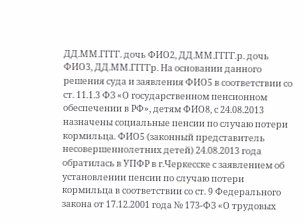ДД.ММ.ГГГГ. дочь ФИО2, ДД.ММ.ГГГГ.р. дочь ФИО3, ДД.ММ.ГГГГр. На основании данного решения суда и заявления ФИО5 в соответствии со ст. 11.1.3 ФЗ «О государственном пенсионном обеспечении в РФ», детям ФИО8, с 24.08.2013 назначены социальные пенсии по случаю потери кормильца. ФИО5 (законный представитель несовершеннолетних детей) 24.08.2013 года обратилась в УПФР в г.Черкесске с заявлением об установлении пенсии по случаю потери кормильца в соответствии со ст. 9 Федерального закона от 17.12.2001 года № 173-ФЗ «О трудовых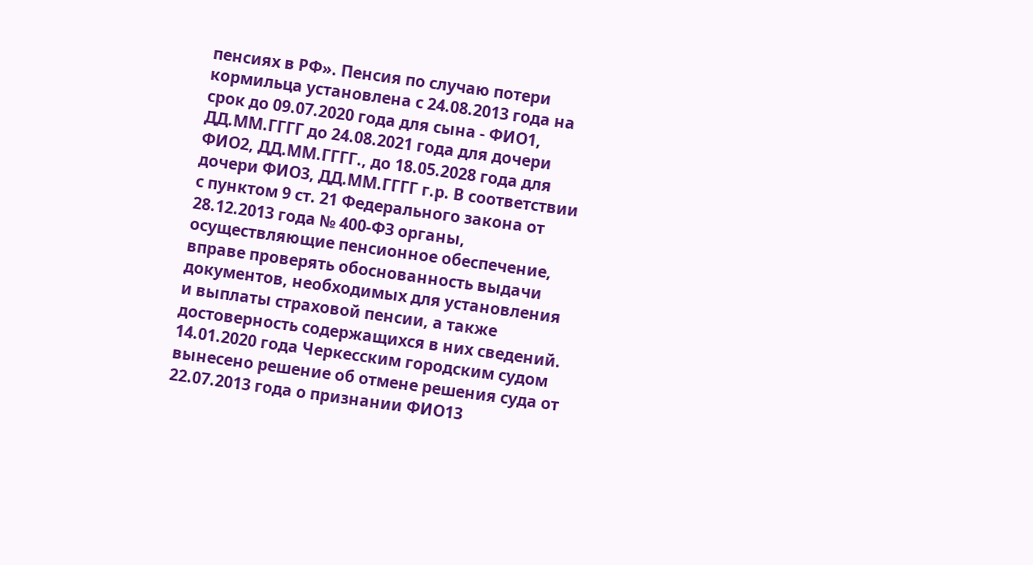пенсиях в РФ». Пенсия по случаю потери кормильца установлена с 24.08.2013 года на срок до 09.07.2020 года для сына - ФИО1, ДД.ММ.ГГГГ до 24.08.2021 года для дочери ФИО2, ДД.ММ.ГГГГ., до 18.05.2028 года для дочери ФИО3, ДД.ММ.ГГГГ г.р. В соответствии с пунктом 9 ст. 21 Федерального закона от 28.12.2013 года № 400-ФЗ органы, осуществляющие пенсионное обеспечение, вправе проверять обоснованность выдачи документов, необходимых для установления и выплаты страховой пенсии, а также достоверность содержащихся в них сведений. 14.01.2020 года Черкесским городским судом вынесено решение об отмене решения суда от 22.07.2013 года о признании ФИО13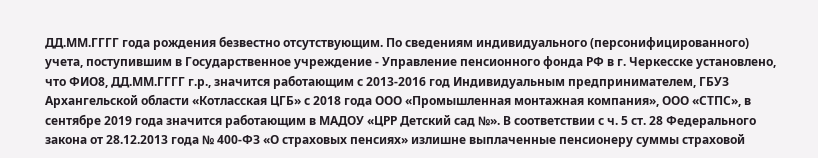ДД.ММ.ГГГГ года рождения безвестно отсутствующим. По сведениям индивидуального (персонифицированного) учета, поступившим в Государственное учреждение - Управление пенсионного фонда РФ в г. Черкесске установлено, что ФИО8, ДД.ММ.ГГГГ г.р., значится работающим с 2013-2016 год Индивидуальным предпринимателем, ГБУЗ Архангельской области «Котласская ЦГБ» с 2018 года ООО «Промышленная монтажная компания», ООО «СТПС», в сентябре 2019 года значится работающим в МАДОУ «ЦРР Детский сад №». В соответствии с ч. 5 ст. 28 Федерального закона от 28.12.2013 года № 400-ФЗ «О страховых пенсиях» излишне выплаченные пенсионеру суммы страховой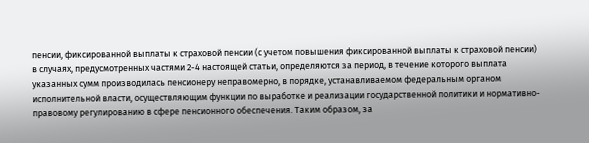пенсии, фиксированной выплаты к страховой пенсии (с учетом повышения фиксированной выплаты к страховой пенсии) в случаях, предусмотренных частями 2-4 настоящей статьи, определяются за период, в течение которого выплата указанных сумм производилась пенсионеру неправомерно, в порядке, устанавливаемом федеральным органом исполнительной власти, осуществляющим функции по выработке и реализации государственной политики и нормативно-правовому регулированию в сфере пенсионного обеспечения. Таким образом, за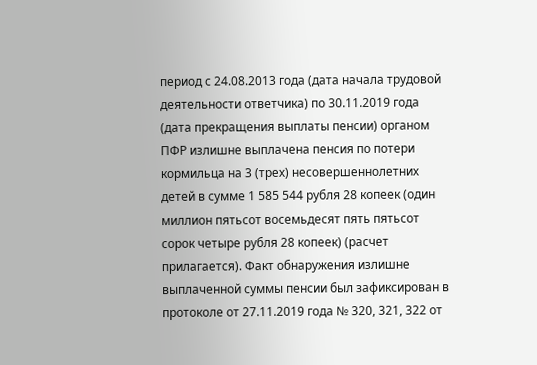период с 24.08.2013 года (дата начала трудовой деятельности ответчика) по 30.11.2019 года (дата прекращения выплаты пенсии) органом ПФР излишне выплачена пенсия по потери кормильца на 3 (трех) несовершеннолетних детей в сумме 1 585 544 рубля 28 копеек (один миллион пятьсот восемьдесят пять пятьсот сорок четыре рубля 28 копеек) (расчет прилагается). Факт обнаружения излишне выплаченной суммы пенсии был зафиксирован в протоколе от 27.11.2019 года № 320, 321, 322 от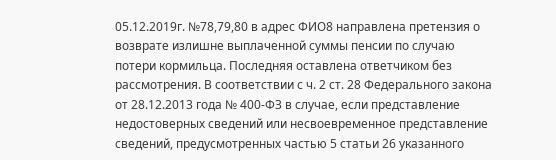05.12.2019г. №78,79,80 в адрес ФИО8 направлена претензия о возврате излишне выплаченной суммы пенсии по случаю потери кормильца. Последняя оставлена ответчиком без рассмотрения. В соответствии с ч. 2 ст. 28 Федерального закона от 28.12.2013 года № 400-ФЗ в случае, если представление недостоверных сведений или несвоевременное представление сведений, предусмотренных частью 5 статьи 26 указанного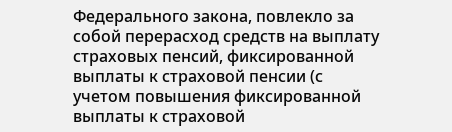Федерального закона, повлекло за собой перерасход средств на выплату страховых пенсий, фиксированной выплаты к страховой пенсии (с учетом повышения фиксированной выплаты к страховой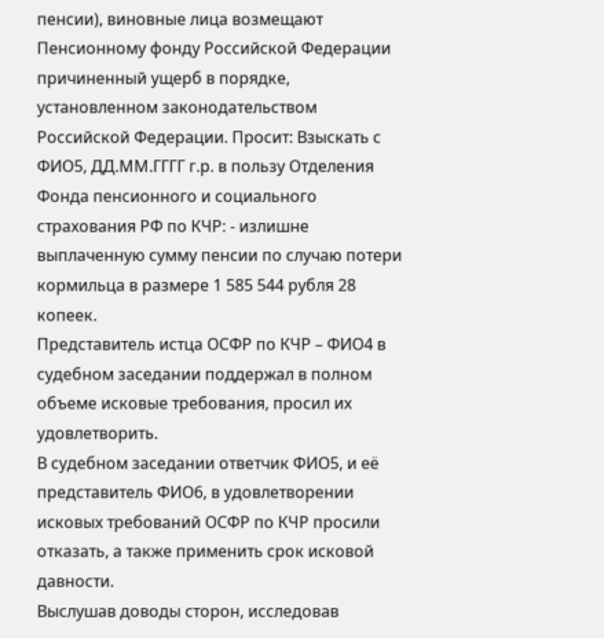пенсии), виновные лица возмещают Пенсионному фонду Российской Федерации причиненный ущерб в порядке, установленном законодательством Российской Федерации. Просит: Взыскать с ФИО5, ДД.ММ.ГГГГ г.р. в пользу Отделения Фонда пенсионного и социального страхования РФ по КЧР: - излишне выплаченную сумму пенсии по случаю потери кормильца в размере 1 585 544 рубля 28 копеек.
Представитель истца ОСФР по КЧР – ФИО4 в судебном заседании поддержал в полном объеме исковые требования, просил их удовлетворить.
В судебном заседании ответчик ФИО5, и её представитель ФИО6, в удовлетворении исковых требований ОСФР по КЧР просили отказать, а также применить срок исковой давности.
Выслушав доводы сторон, исследовав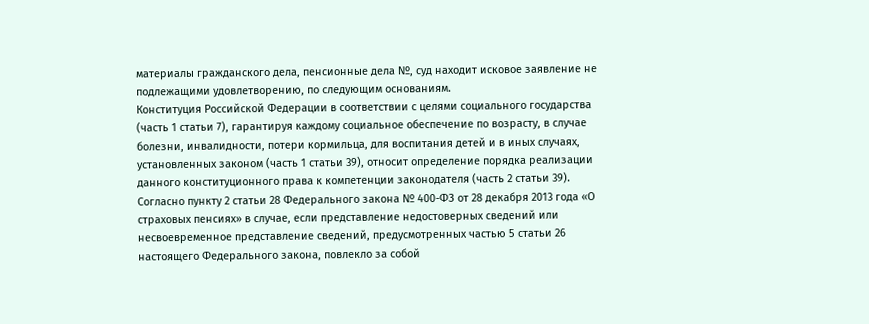материалы гражданского дела, пенсионные дела №, суд находит исковое заявление не подлежащими удовлетворению, по следующим основаниям.
Конституция Российской Федерации в соответствии с целями социального государства (часть 1 статьи 7), гарантируя каждому социальное обеспечение по возрасту, в случае болезни, инвалидности, потери кормильца, для воспитания детей и в иных случаях, установленных законом (часть 1 статьи 39), относит определение порядка реализации данного конституционного права к компетенции законодателя (часть 2 статьи 39).
Согласно пункту 2 статьи 28 Федерального закона № 400-ФЗ от 28 декабря 2013 года «О страховых пенсиях» в случае, если представление недостоверных сведений или несвоевременное представление сведений, предусмотренных частью 5 статьи 26 настоящего Федерального закона, повлекло за собой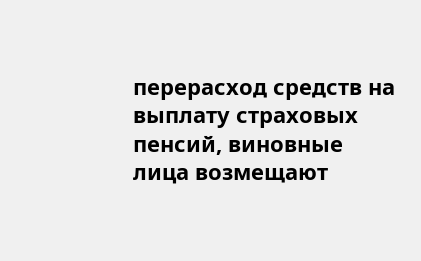перерасход средств на выплату страховых пенсий, виновные лица возмещают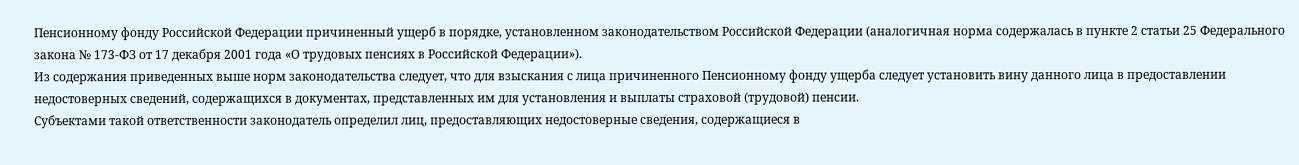Пенсионному фонду Российской Федерации причиненный ущерб в порядке, установленном законодательством Российской Федерации (аналогичная норма содержалась в пункте 2 статьи 25 Федерального закона № 173-ФЗ от 17 декабря 2001 года «О трудовых пенсиях в Российской Федерации»).
Из содержания приведенных выше норм законодательства следует, что для взыскания с лица причиненного Пенсионному фонду ущерба следует установить вину данного лица в предоставлении недостоверных сведений, содержащихся в документах, представленных им для установления и выплаты страховой (трудовой) пенсии.
Субъектами такой ответственности законодатель определил лиц, предоставляющих недостоверные сведения, содержащиеся в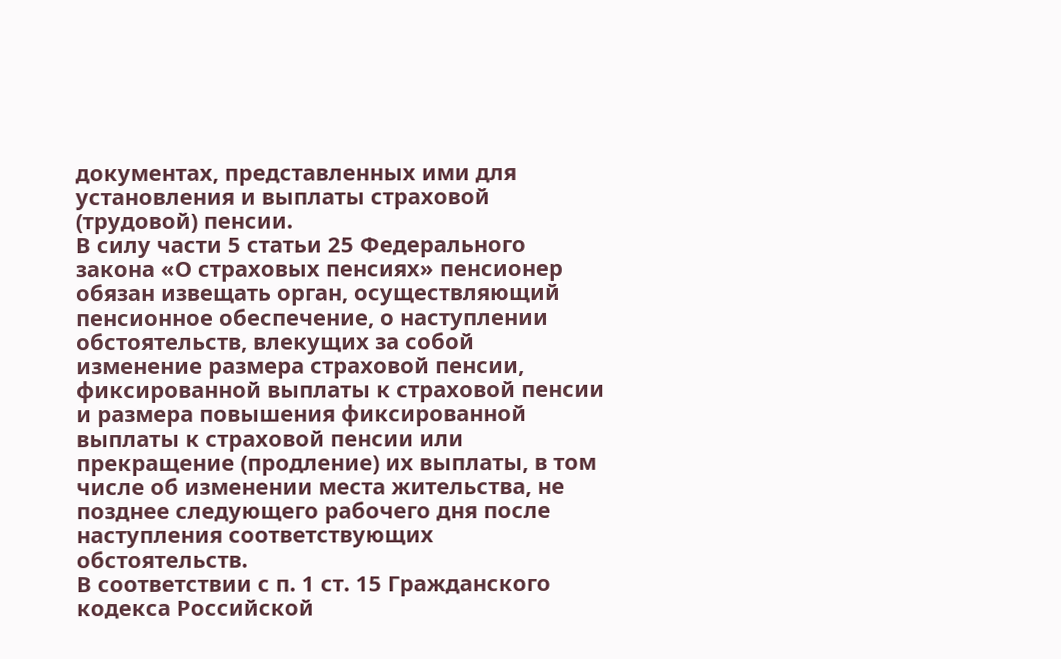документах, представленных ими для установления и выплаты страховой (трудовой) пенсии.
В силу части 5 статьи 25 Федерального закона «О страховых пенсиях» пенсионер обязан извещать орган, осуществляющий пенсионное обеспечение, о наступлении обстоятельств, влекущих за собой изменение размера страховой пенсии, фиксированной выплаты к страховой пенсии и размера повышения фиксированной выплаты к страховой пенсии или прекращение (продление) их выплаты, в том числе об изменении места жительства, не позднее следующего рабочего дня после наступления соответствующих обстоятельств.
В соответствии с п. 1 ст. 15 Гражданского кодекса Российской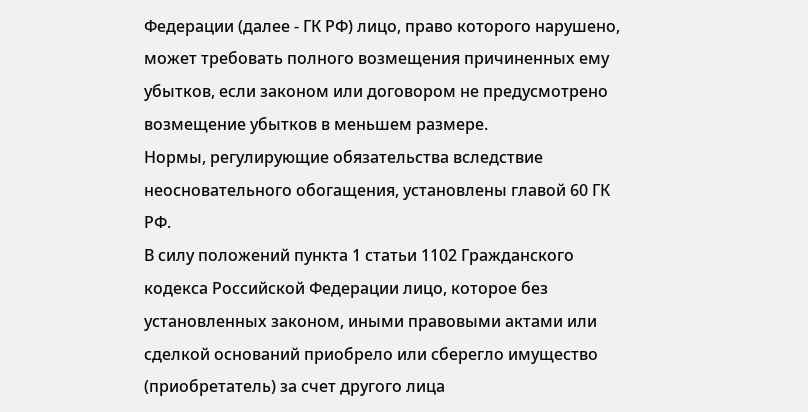Федерации (далее - ГК РФ) лицо, право которого нарушено, может требовать полного возмещения причиненных ему убытков, если законом или договором не предусмотрено возмещение убытков в меньшем размере.
Нормы, регулирующие обязательства вследствие неосновательного обогащения, установлены главой 60 ГК РФ.
В силу положений пункта 1 статьи 1102 Гражданского кодекса Российской Федерации лицо, которое без установленных законом, иными правовыми актами или сделкой оснований приобрело или сберегло имущество (приобретатель) за счет другого лица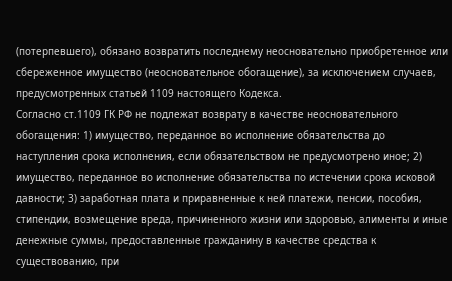(потерпевшего), обязано возвратить последнему неосновательно приобретенное или сбереженное имущество (неосновательное обогащение), за исключением случаев, предусмотренных статьей 1109 настоящего Кодекса.
Согласно ст.1109 ГК РФ не подлежат возврату в качестве неосновательного обогащения: 1) имущество, переданное во исполнение обязательства до наступления срока исполнения, если обязательством не предусмотрено иное; 2) имущество, переданное во исполнение обязательства по истечении срока исковой давности; 3) заработная плата и приравненные к ней платежи, пенсии, пособия, стипендии, возмещение вреда, причиненного жизни или здоровью, алименты и иные денежные суммы, предоставленные гражданину в качестве средства к существованию, при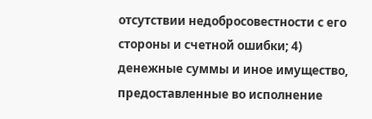отсутствии недобросовестности с его стороны и счетной ошибки; 4) денежные суммы и иное имущество, предоставленные во исполнение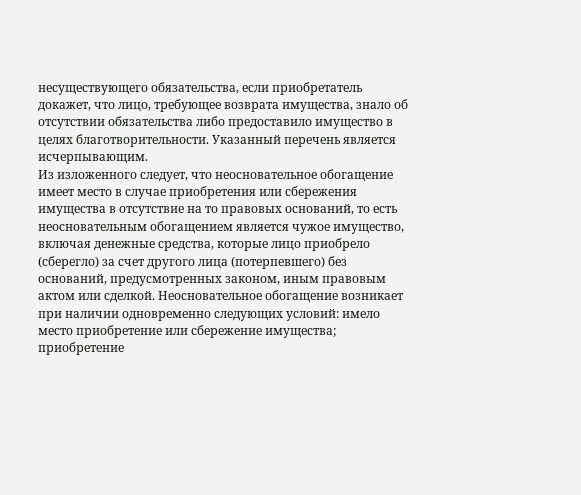несуществующего обязательства, если приобретатель докажет, что лицо, требующее возврата имущества, знало об отсутствии обязательства либо предоставило имущество в целях благотворительности. Указанный перечень является исчерпывающим.
Из изложенного следует, что неосновательное обогащение имеет место в случае приобретения или сбережения имущества в отсутствие на то правовых оснований, то есть неосновательным обогащением является чужое имущество, включая денежные средства, которые лицо приобрело (сберегло) за счет другого лица (потерпевшего) без оснований, предусмотренных законом, иным правовым актом или сделкой. Неосновательное обогащение возникает при наличии одновременно следующих условий: имело место приобретение или сбережение имущества; приобретение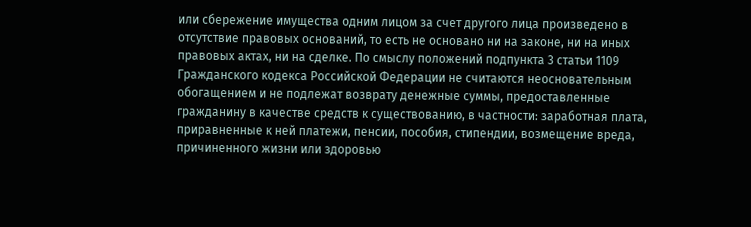или сбережение имущества одним лицом за счет другого лица произведено в отсутствие правовых оснований, то есть не основано ни на законе, ни на иных правовых актах, ни на сделке. По смыслу положений подпункта 3 статьи 1109 Гражданского кодекса Российской Федерации не считаются неосновательным обогащением и не подлежат возврату денежные суммы, предоставленные гражданину в качестве средств к существованию, в частности: заработная плата, приравненные к ней платежи, пенсии, пособия, стипендии, возмещение вреда, причиненного жизни или здоровью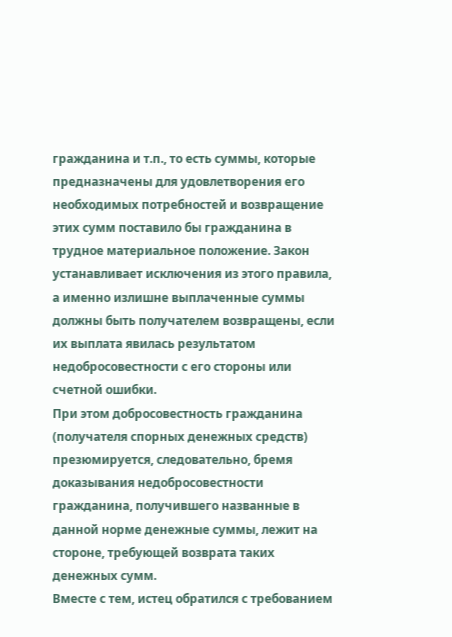гражданина и т.п., то есть суммы, которые предназначены для удовлетворения его необходимых потребностей и возвращение этих сумм поставило бы гражданина в трудное материальное положение. Закон устанавливает исключения из этого правила, а именно излишне выплаченные суммы должны быть получателем возвращены, если их выплата явилась результатом недобросовестности с его стороны или счетной ошибки.
При этом добросовестность гражданина (получателя спорных денежных средств) презюмируется, следовательно, бремя доказывания недобросовестности гражданина, получившего названные в данной норме денежные суммы, лежит на стороне, требующей возврата таких денежных сумм.
Вместе с тем, истец обратился с требованием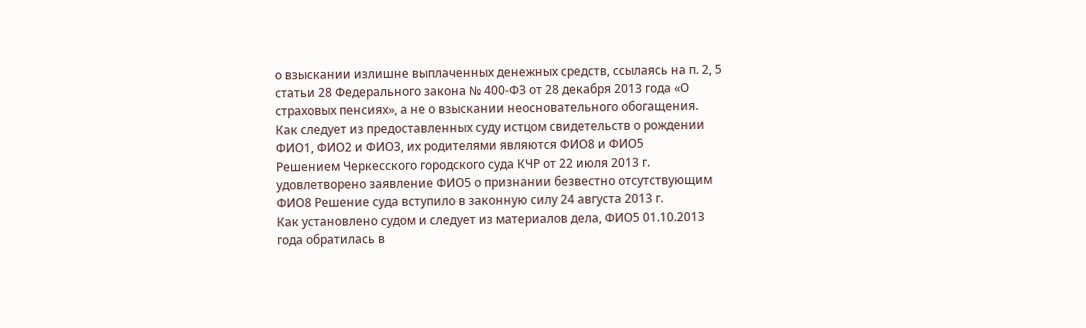о взыскании излишне выплаченных денежных средств, ссылаясь на п. 2, 5 статьи 28 Федерального закона № 400-ФЗ от 28 декабря 2013 года «О страховых пенсиях», а не о взыскании неосновательного обогащения.
Как следует из предоставленных суду истцом свидетельств о рождении ФИО1, ФИО2 и ФИО3, их родителями являются ФИО8 и ФИО5
Решением Черкесского городского суда КЧР от 22 июля 2013 г. удовлетворено заявление ФИО5 о признании безвестно отсутствующим ФИО8 Решение суда вступило в законную силу 24 августа 2013 г.
Как установлено судом и следует из материалов дела, ФИО5 01.10.2013 года обратилась в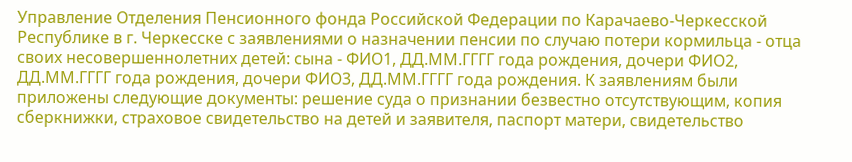Управление Отделения Пенсионного фонда Российской Федерации по Карачаево-Черкесской Республике в г. Черкесске с заявлениями о назначении пенсии по случаю потери кормильца - отца своих несовершеннолетних детей: сына - ФИО1, ДД.ММ.ГГГГ года рождения, дочери ФИО2, ДД.ММ.ГГГГ года рождения, дочери ФИО3, ДД.ММ.ГГГГ года рождения. К заявлениям были приложены следующие документы: решение суда о признании безвестно отсутствующим, копия сберкнижки, страховое свидетельство на детей и заявителя, паспорт матери, свидетельство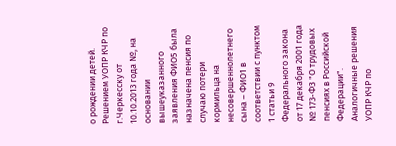о рождении детей.
Решением УОПР КЧР по г.Черкесску от 10.10.2013 года №, на основании вышеуказанного заявления ФИО5 была назначена пенсия по случаю потери кормильца на несовершеннолетнего сына – ФИО1 в соответствии с пунктом 1 статьи 9 Федерального закона от 17 декабря 2001 года № 173-ФЗ "О трудовых пенсиях в Российской Федерации". Аналогичные решения УОПР КЧР по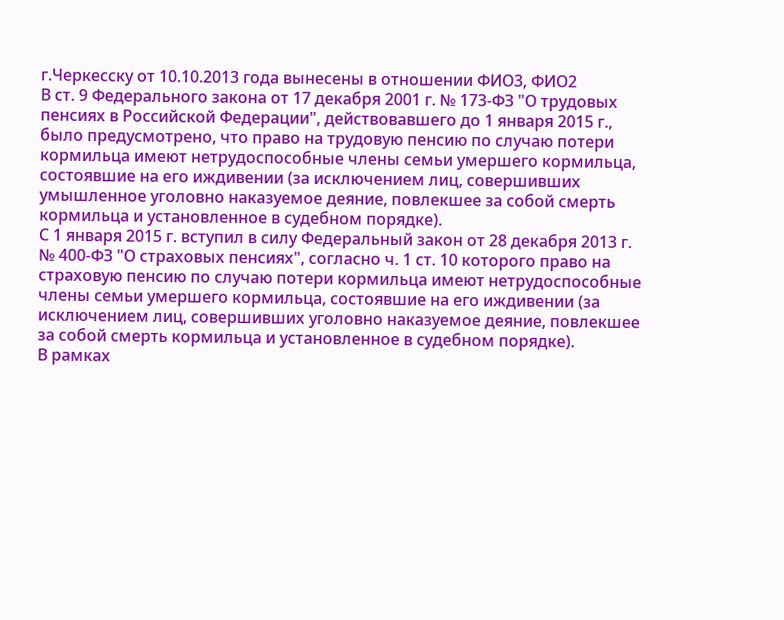г.Черкесску от 10.10.2013 года вынесены в отношении ФИО3, ФИО2
В ст. 9 Федерального закона от 17 декабря 2001 г. № 173-ФЗ "О трудовых пенсиях в Российской Федерации", действовавшего до 1 января 2015 г., было предусмотрено, что право на трудовую пенсию по случаю потери кормильца имеют нетрудоспособные члены семьи умершего кормильца, состоявшие на его иждивении (за исключением лиц, совершивших умышленное уголовно наказуемое деяние, повлекшее за собой смерть кормильца и установленное в судебном порядке).
С 1 января 2015 г. вступил в силу Федеральный закон от 28 декабря 2013 г. № 400-ФЗ "О страховых пенсиях", согласно ч. 1 ст. 10 которого право на страховую пенсию по случаю потери кормильца имеют нетрудоспособные члены семьи умершего кормильца, состоявшие на его иждивении (за исключением лиц, совершивших уголовно наказуемое деяние, повлекшее за собой смерть кормильца и установленное в судебном порядке).
В рамках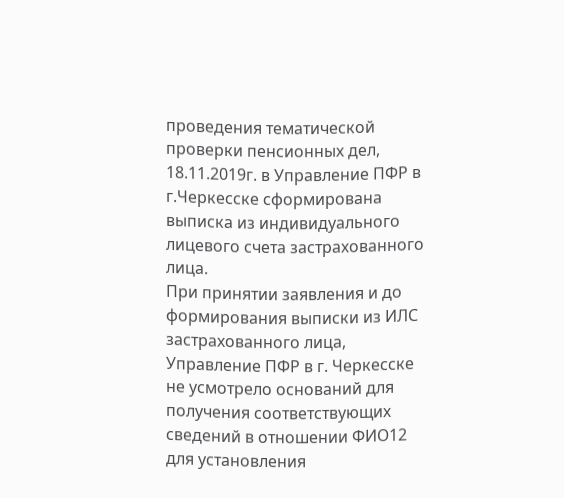проведения тематической проверки пенсионных дел, 18.11.2019г. в Управление ПФР в г.Черкесске сформирована выписка из индивидуального лицевого счета застрахованного лица.
При принятии заявления и до формирования выписки из ИЛС застрахованного лица, Управление ПФР в г. Черкесске не усмотрело оснований для получения соответствующих сведений в отношении ФИО12 для установления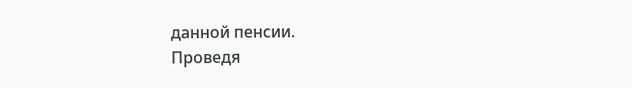данной пенсии.
Проведя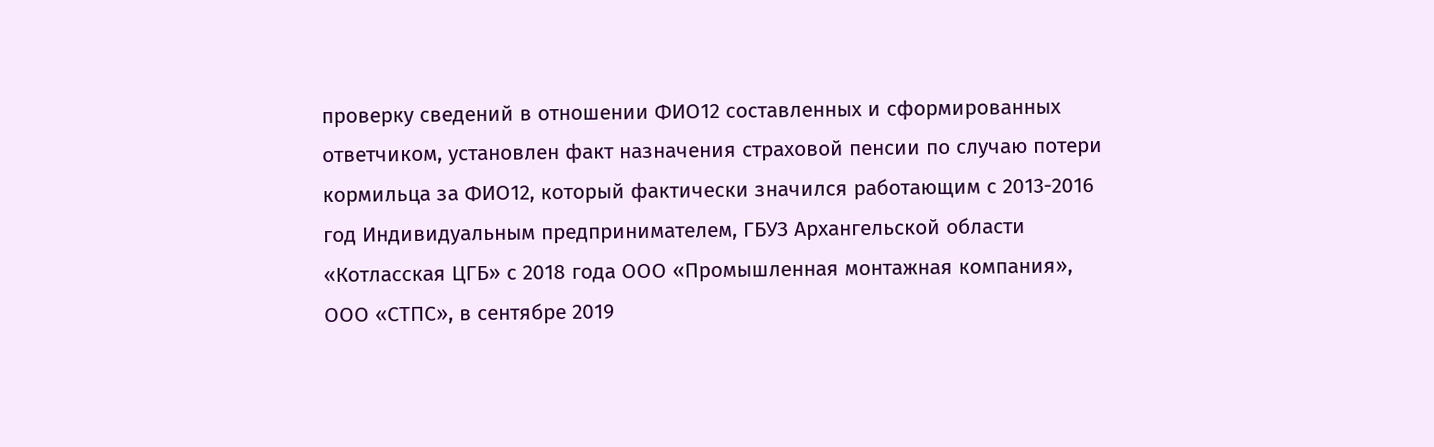проверку сведений в отношении ФИО12 составленных и сформированных ответчиком, установлен факт назначения страховой пенсии по случаю потери кормильца за ФИО12, который фактически значился работающим с 2013-2016 год Индивидуальным предпринимателем, ГБУЗ Архангельской области «Котласская ЦГБ» с 2018 года ООО «Промышленная монтажная компания», ООО «СТПС», в сентябре 2019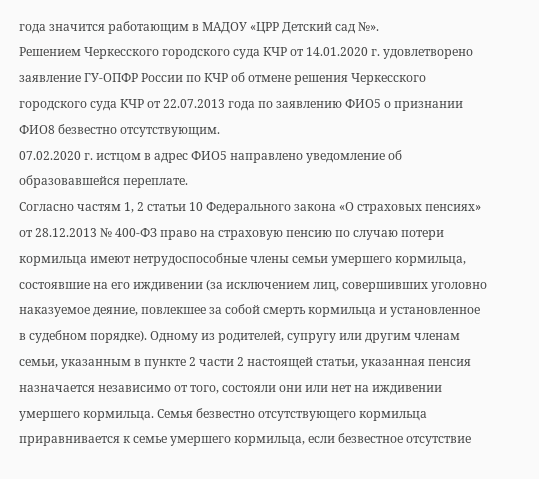года значится работающим в МАДОУ «ЦРР Детский сад №».
Решением Черкесского городского суда КЧР от 14.01.2020 г. удовлетворено заявление ГУ-ОПФР России по КЧР об отмене решения Черкесского городского суда КЧР от 22.07.2013 года по заявлению ФИО5 о признании ФИО8 безвестно отсутствующим.
07.02.2020 г. истцом в адрес ФИО5 направлено уведомление об образовавшейся переплате.
Согласно частям 1, 2 статьи 10 Федерального закона «О страховых пенсиях» от 28.12.2013 № 400-ФЗ право на страховую пенсию по случаю потери кормильца имеют нетрудоспособные члены семьи умершего кормильца, состоявшие на его иждивении (за исключением лиц, совершивших уголовно наказуемое деяние, повлекшее за собой смерть кормильца и установленное в судебном порядке). Одному из родителей, супругу или другим членам семьи, указанным в пункте 2 части 2 настоящей статьи, указанная пенсия назначается независимо от того, состояли они или нет на иждивении умершего кормильца. Семья безвестно отсутствующего кормильца приравнивается к семье умершего кормильца, если безвестное отсутствие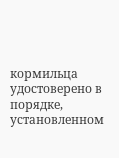кормильца удостоверено в порядке, установленном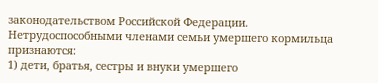законодательством Российской Федерации.
Нетрудоспособными членами семьи умершего кормильца признаются:
1) дети, братья, сестры и внуки умершего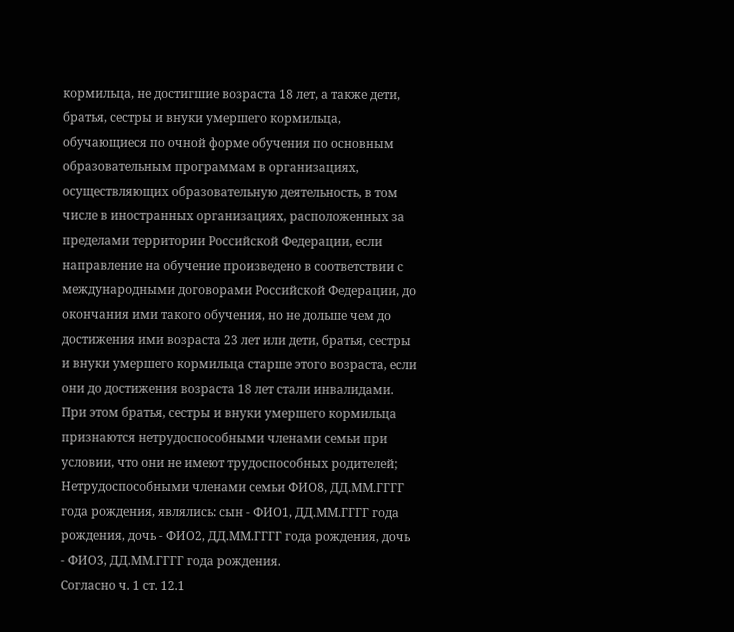кормильца, не достигшие возраста 18 лет, а также дети, братья, сестры и внуки умершего кормильца, обучающиеся по очной форме обучения по основным образовательным программам в организациях, осуществляющих образовательную деятельность, в том числе в иностранных организациях, расположенных за пределами территории Российской Федерации, если направление на обучение произведено в соответствии с международными договорами Российской Федерации, до окончания ими такого обучения, но не дольше чем до достижения ими возраста 23 лет или дети, братья, сестры и внуки умершего кормильца старше этого возраста, если они до достижения возраста 18 лет стали инвалидами. При этом братья, сестры и внуки умершего кормильца признаются нетрудоспособными членами семьи при условии, что они не имеют трудоспособных родителей;
Нетрудоспособными членами семьи ФИО8, ДД.ММ.ГГГГ года рождения, являлись: сын - ФИО1, ДД.ММ.ГГГГ года рождения, дочь - ФИО2, ДД.ММ.ГГГГ года рождения, дочь - ФИО3, ДД.ММ.ГГГГ года рождения.
Согласно ч. 1 ст. 12.1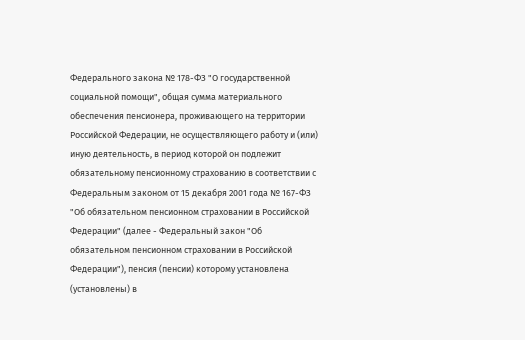Федерального закона № 178-ФЗ "О государственной социальной помощи", общая сумма материального обеспечения пенсионера, проживающего на территории Российской Федерации, не осуществляющего работу и (или) иную деятельность, в период которой он подлежит обязательному пенсионному страхованию в соответствии с Федеральным законом от 15 декабря 2001 года № 167-ФЗ "Об обязательном пенсионном страховании в Российской Федерации" (далее - Федеральный закон "Об обязательном пенсионном страховании в Российской Федерации"), пенсия (пенсии) которому установлена (установлены) в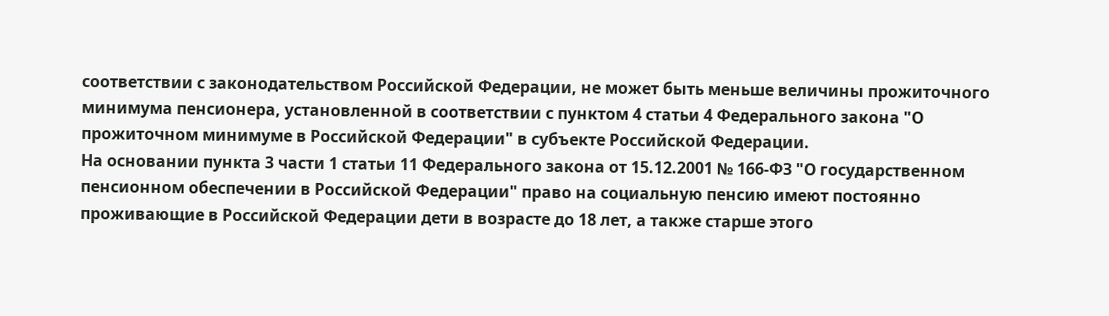соответствии с законодательством Российской Федерации, не может быть меньше величины прожиточного минимума пенсионера, установленной в соответствии с пунктом 4 статьи 4 Федерального закона "О прожиточном минимуме в Российской Федерации" в субъекте Российской Федерации.
На основании пункта 3 части 1 статьи 11 Федерального закона от 15.12.2001 № 166-ФЗ "О государственном пенсионном обеспечении в Российской Федерации" право на социальную пенсию имеют постоянно проживающие в Российской Федерации дети в возрасте до 18 лет, а также старше этого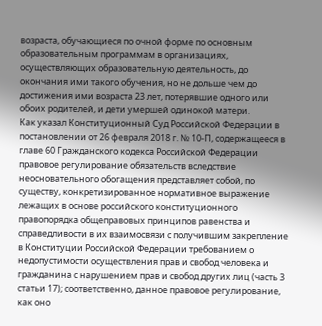возраста, обучающиеся по очной форме по основным образовательным программам в организациях, осуществляющих образовательную деятельность, до окончания ими такого обучения, но не дольше чем до достижения ими возраста 23 лет, потерявшие одного или обоих родителей, и дети умершей одинокой матери.
Как указал Конституционный Суд Российской Федерации в постановлении от 26 февраля 2018 г. № 10-П, содержащееся в главе 60 Гражданского кодекса Российской Федерации правовое регулирование обязательств вследствие неосновательного обогащения представляет собой, по существу, конкретизированное нормативное выражение лежащих в основе российского конституционного правопорядка общеправовых принципов равенства и справедливости в их взаимосвязи с получившим закрепление в Конституции Российской Федерации требованием о недопустимости осуществления прав и свобод человека и гражданина с нарушением прав и свобод других лиц (часть 3 статьи 17); соответственно, данное правовое регулирование, как оно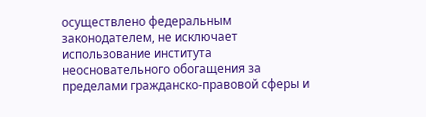осуществлено федеральным законодателем, не исключает использование института неосновательного обогащения за пределами гражданско-правовой сферы и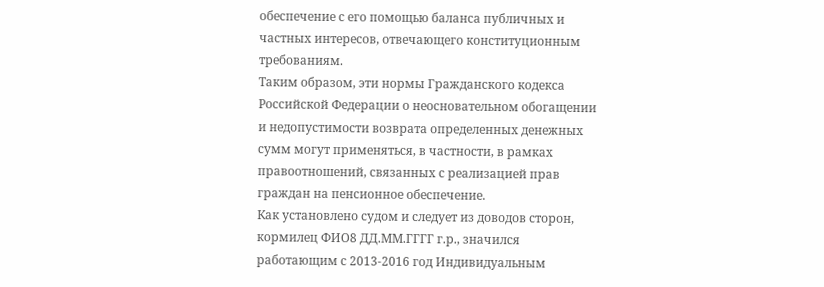обеспечение с его помощью баланса публичных и частных интересов, отвечающего конституционным требованиям.
Таким образом, эти нормы Гражданского кодекса Российской Федерации о неосновательном обогащении и недопустимости возврата определенных денежных сумм могут применяться, в частности, в рамках правоотношений, связанных с реализацией прав граждан на пенсионное обеспечение.
Как установлено судом и следует из доводов сторон, кормилец ФИО8 ДД.ММ.ГГГГ г.р., значился работающим с 2013-2016 год Индивидуальным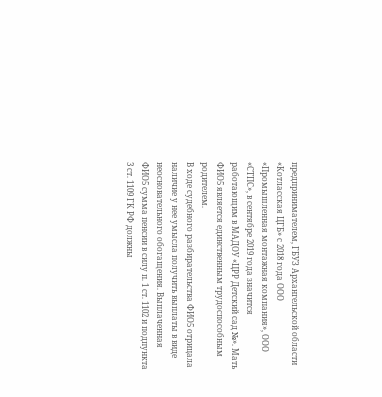предпринимателем, ГБУЗ Архангельской области «Котласская ЦГБ» с 2018 года ООО «Промышленная монтажная компания», ООО «СТПС», в сентябре 2019 года значится работающим в МАДОУ «ЦРР Детский сад №». Мать ФИО5 является единственным трудоспособным родителем.
В ходе судебного разбирательства ФИО5 отрицала наличие у нее умысла получить выплаты в виде неосновательного обогащения. Выплаченная ФИО5 сумма пенсии в силу п. 1 ст. 1102 и подпункта 3 ст. 1109 ГК РФ должны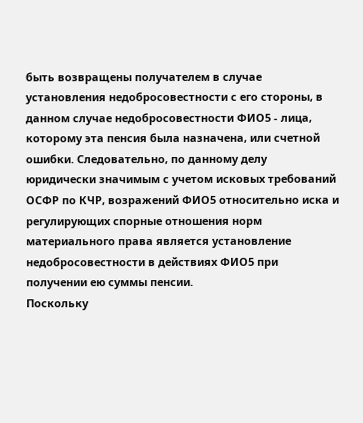быть возвращены получателем в случае установления недобросовестности с его стороны, в данном случае недобросовестности ФИО5 - лица, которому эта пенсия была назначена, или счетной ошибки. Следовательно, по данному делу юридически значимым с учетом исковых требований ОСФР по КЧР, возражений ФИО5 относительно иска и регулирующих спорные отношения норм материального права является установление недобросовестности в действиях ФИО5 при получении ею суммы пенсии.
Поскольку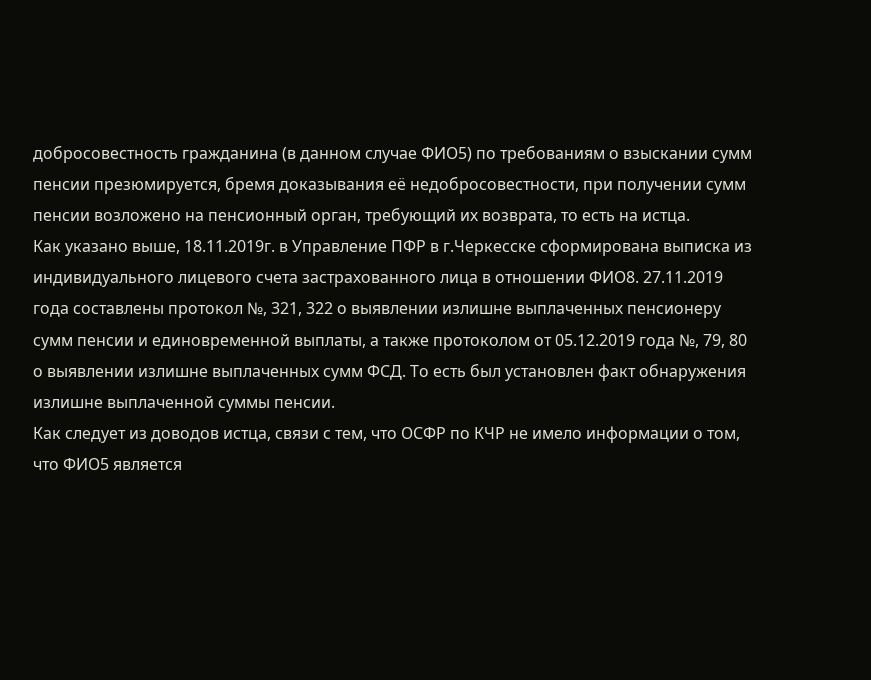добросовестность гражданина (в данном случае ФИО5) по требованиям о взыскании сумм пенсии презюмируется, бремя доказывания её недобросовестности, при получении сумм пенсии возложено на пенсионный орган, требующий их возврата, то есть на истца.
Как указано выше, 18.11.2019г. в Управление ПФР в г.Черкесске сформирована выписка из индивидуального лицевого счета застрахованного лица в отношении ФИО8. 27.11.2019 года составлены протокол №, 321, 322 о выявлении излишне выплаченных пенсионеру сумм пенсии и единовременной выплаты, а также протоколом от 05.12.2019 года №, 79, 80 о выявлении излишне выплаченных сумм ФСД. То есть был установлен факт обнаружения излишне выплаченной суммы пенсии.
Как следует из доводов истца, связи с тем, что ОСФР по КЧР не имело информации о том, что ФИО5 является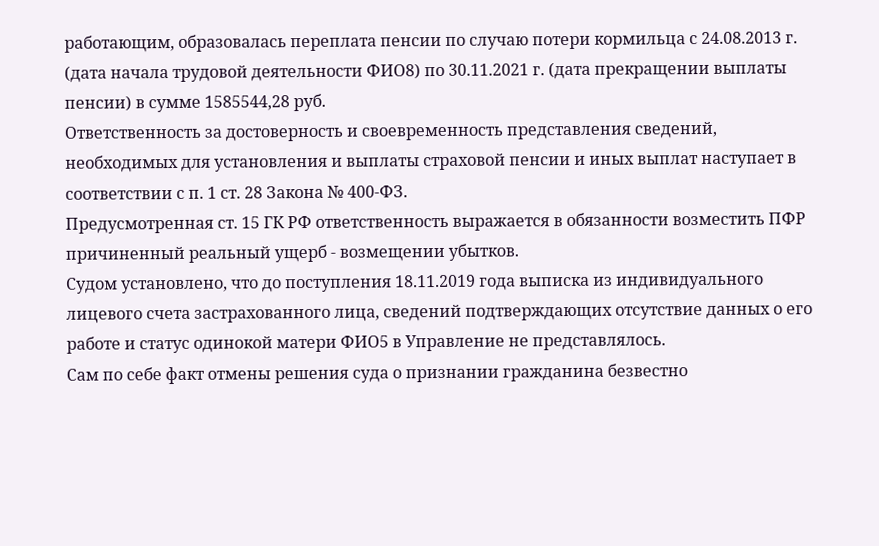работающим, образовалась переплата пенсии по случаю потери кормильца с 24.08.2013 г. (дата начала трудовой деятельности ФИО8) по 30.11.2021 г. (дата прекращении выплаты пенсии) в сумме 1585544,28 руб.
Ответственность за достоверность и своевременность представления сведений, необходимых для установления и выплаты страховой пенсии и иных выплат наступает в соответствии с п. 1 ст. 28 Закона № 400-ФЗ.
Предусмотренная ст. 15 ГК РФ ответственность выражается в обязанности возместить ПФР причиненный реальный ущерб - возмещении убытков.
Судом установлено, что до поступления 18.11.2019 года выписка из индивидуального лицевого счета застрахованного лица, сведений подтверждающих отсутствие данных о его работе и статус одинокой матери ФИО5 в Управление не представлялось.
Сам по себе факт отмены решения суда о признании гражданина безвестно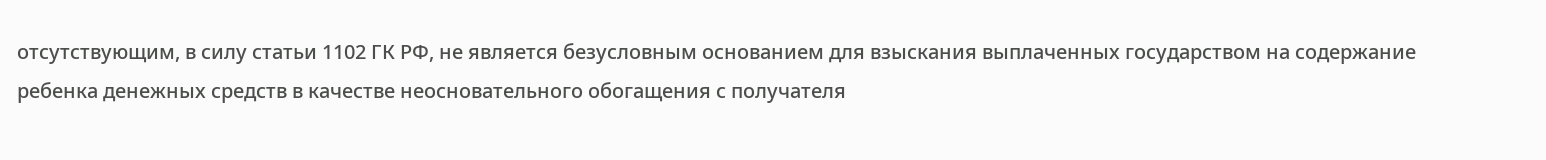отсутствующим, в силу статьи 1102 ГК РФ, не является безусловным основанием для взыскания выплаченных государством на содержание ребенка денежных средств в качестве неосновательного обогащения с получателя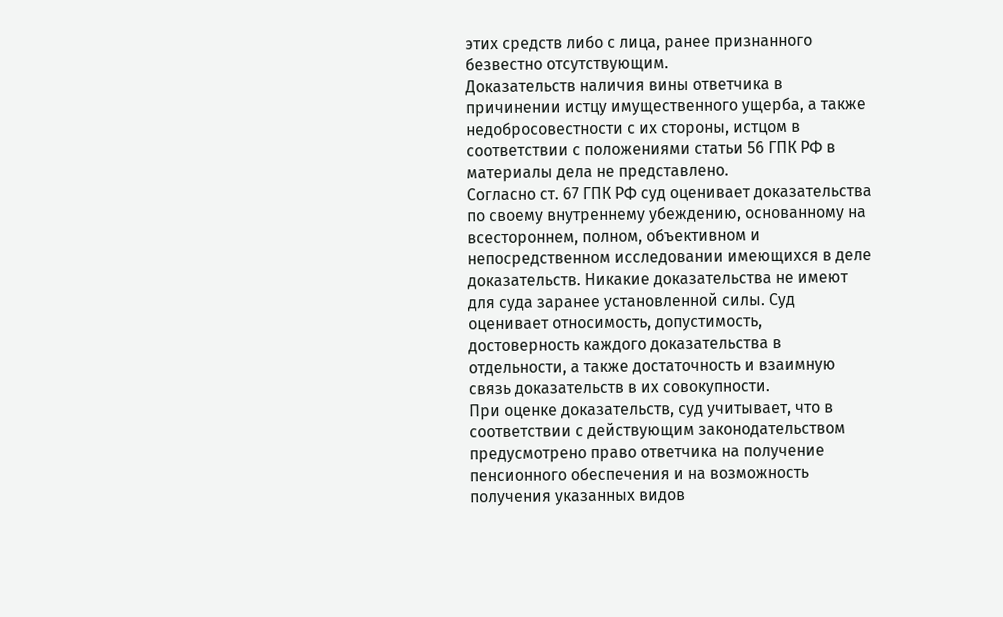этих средств либо с лица, ранее признанного безвестно отсутствующим.
Доказательств наличия вины ответчика в причинении истцу имущественного ущерба, а также недобросовестности с их стороны, истцом в соответствии с положениями статьи 56 ГПК РФ в материалы дела не представлено.
Согласно ст. 67 ГПК РФ суд оценивает доказательства по своему внутреннему убеждению, основанному на всестороннем, полном, объективном и непосредственном исследовании имеющихся в деле доказательств. Никакие доказательства не имеют для суда заранее установленной силы. Суд оценивает относимость, допустимость, достоверность каждого доказательства в отдельности, а также достаточность и взаимную связь доказательств в их совокупности.
При оценке доказательств, суд учитывает, что в соответствии с действующим законодательством предусмотрено право ответчика на получение пенсионного обеспечения и на возможность получения указанных видов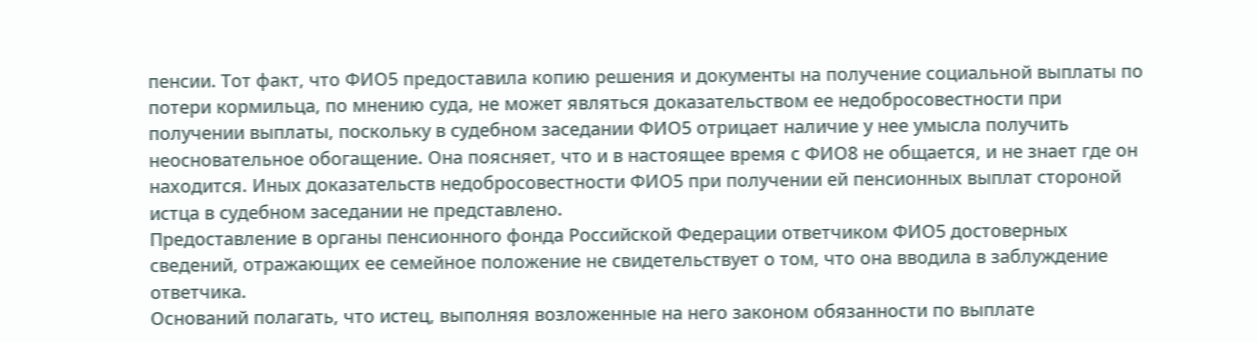пенсии. Тот факт, что ФИО5 предоставила копию решения и документы на получение социальной выплаты по потери кормильца, по мнению суда, не может являться доказательством ее недобросовестности при получении выплаты, поскольку в судебном заседании ФИО5 отрицает наличие у нее умысла получить неосновательное обогащение. Она поясняет, что и в настоящее время с ФИО8 не общается, и не знает где он находится. Иных доказательств недобросовестности ФИО5 при получении ей пенсионных выплат стороной истца в судебном заседании не представлено.
Предоставление в органы пенсионного фонда Российской Федерации ответчиком ФИО5 достоверных сведений, отражающих ее семейное положение не свидетельствует о том, что она вводила в заблуждение ответчика.
Оснований полагать, что истец, выполняя возложенные на него законом обязанности по выплате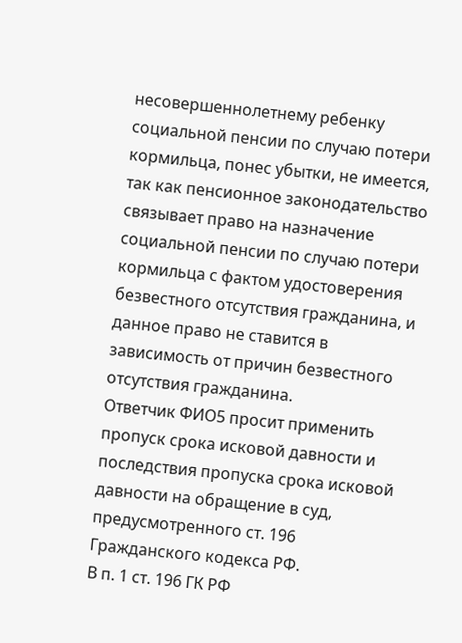несовершеннолетнему ребенку социальной пенсии по случаю потери кормильца, понес убытки, не имеется, так как пенсионное законодательство связывает право на назначение социальной пенсии по случаю потери кормильца с фактом удостоверения безвестного отсутствия гражданина, и данное право не ставится в зависимость от причин безвестного отсутствия гражданина.
Ответчик ФИО5 просит применить пропуск срока исковой давности и последствия пропуска срока исковой давности на обращение в суд, предусмотренного ст. 196 Гражданского кодекса РФ.
В п. 1 ст. 196 ГК РФ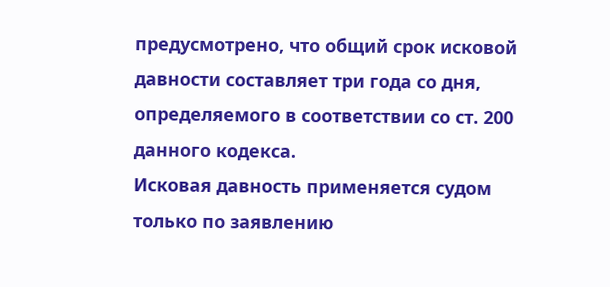предусмотрено, что общий срок исковой давности составляет три года со дня, определяемого в соответствии со ст. 200 данного кодекса.
Исковая давность применяется судом только по заявлению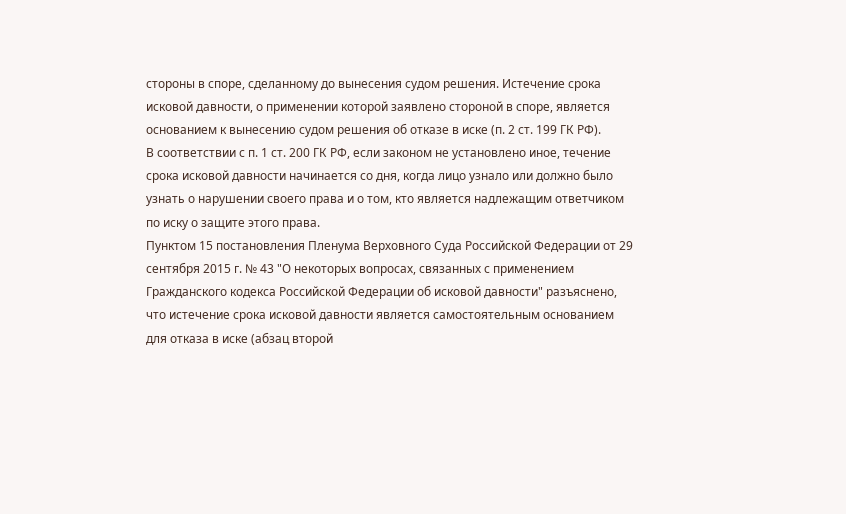стороны в споре, сделанному до вынесения судом решения. Истечение срока исковой давности, о применении которой заявлено стороной в споре, является основанием к вынесению судом решения об отказе в иске (п. 2 ст. 199 ГК РФ).
В соответствии с п. 1 ст. 200 ГК РФ, если законом не установлено иное, течение срока исковой давности начинается со дня, когда лицо узнало или должно было узнать о нарушении своего права и о том, кто является надлежащим ответчиком по иску о защите этого права.
Пунктом 15 постановления Пленума Верховного Суда Российской Федерации от 29 сентября 2015 г. № 43 "О некоторых вопросах, связанных с применением Гражданского кодекса Российской Федерации об исковой давности" разъяснено, что истечение срока исковой давности является самостоятельным основанием для отказа в иске (абзац второй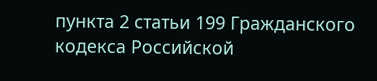пункта 2 статьи 199 Гражданского кодекса Российской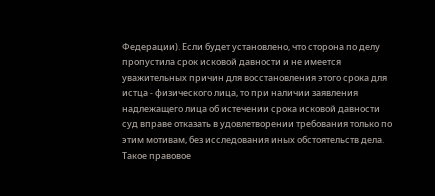Федерации). Если будет установлено, что сторона по делу пропустила срок исковой давности и не имеется уважительных причин для восстановления этого срока для истца - физического лица, то при наличии заявления надлежащего лица об истечении срока исковой давности суд вправе отказать в удовлетворении требования только по этим мотивам, без исследования иных обстоятельств дела.
Такое правовое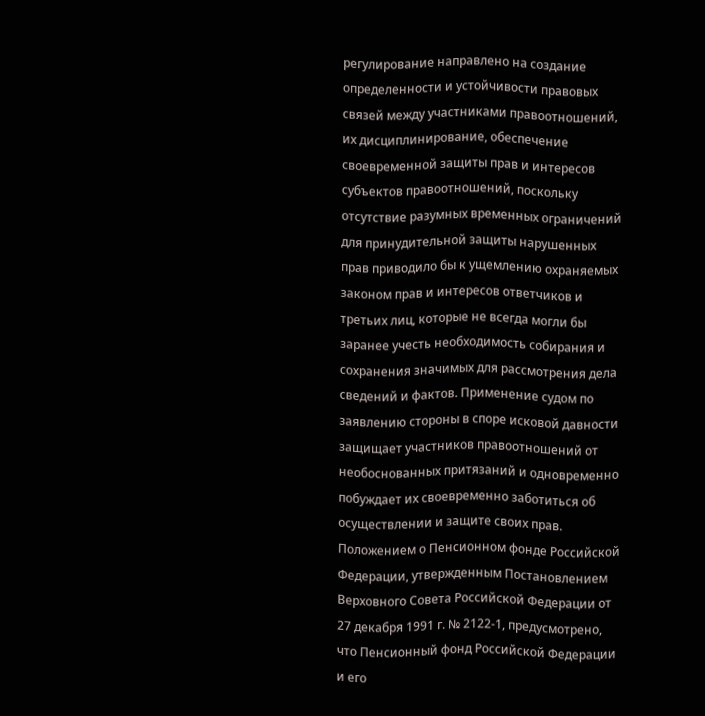регулирование направлено на создание определенности и устойчивости правовых связей между участниками правоотношений, их дисциплинирование, обеспечение своевременной защиты прав и интересов субъектов правоотношений, поскольку отсутствие разумных временных ограничений для принудительной защиты нарушенных прав приводило бы к ущемлению охраняемых законом прав и интересов ответчиков и третьих лиц, которые не всегда могли бы заранее учесть необходимость собирания и сохранения значимых для рассмотрения дела сведений и фактов. Применение судом по заявлению стороны в споре исковой давности защищает участников правоотношений от необоснованных притязаний и одновременно побуждает их своевременно заботиться об осуществлении и защите своих прав.
Положением о Пенсионном фонде Российской Федерации, утвержденным Постановлением Верховного Совета Российской Федерации от 27 декабря 1991 г. № 2122-1, предусмотрено, что Пенсионный фонд Российской Федерации и его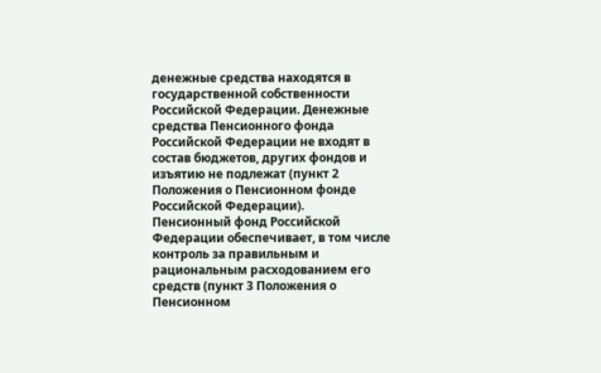денежные средства находятся в государственной собственности Российской Федерации. Денежные средства Пенсионного фонда Российской Федерации не входят в состав бюджетов, других фондов и изъятию не подлежат (пункт 2 Положения о Пенсионном фонде Российской Федерации).
Пенсионный фонд Российской Федерации обеспечивает, в том числе контроль за правильным и рациональным расходованием его средств (пункт 3 Положения о Пенсионном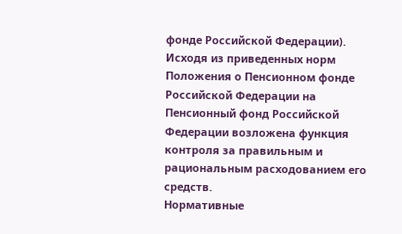фонде Российской Федерации).
Исходя из приведенных норм Положения о Пенсионном фонде Российской Федерации на Пенсионный фонд Российской Федерации возложена функция контроля за правильным и рациональным расходованием его средств.
Нормативные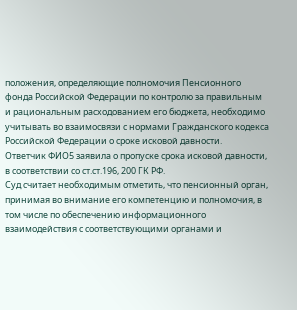положения, определяющие полномочия Пенсионного фонда Российской Федерации по контролю за правильным и рациональным расходованием его бюджета, необходимо учитывать во взаимосвязи с нормами Гражданского кодекса Российской Федерации о сроке исковой давности.
Ответчик ФИО5 заявила о пропуске срока исковой давности, в соответствии со ст.ст.196, 200 ГК РФ.
Суд считает необходимым отметить, что пенсионный орган, принимая во внимание его компетенцию и полномочия, в том числе по обеспечению информационного взаимодействия с соответствующими органами и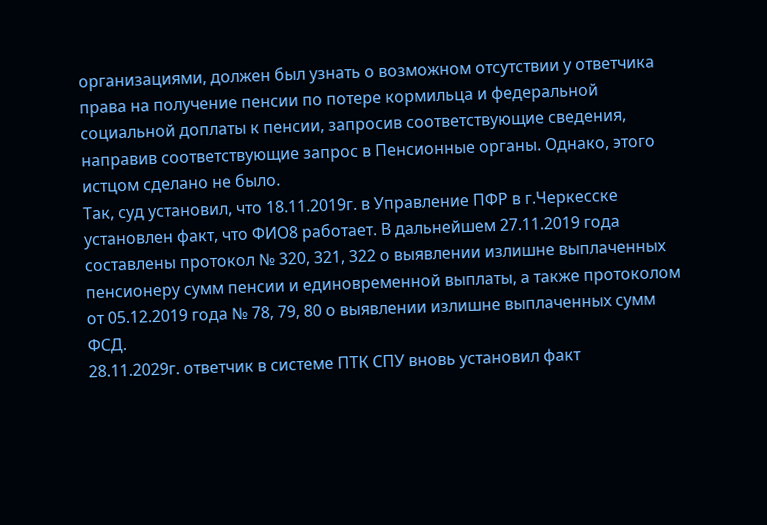организациями, должен был узнать о возможном отсутствии у ответчика права на получение пенсии по потере кормильца и федеральной социальной доплаты к пенсии, запросив соответствующие сведения, направив соответствующие запрос в Пенсионные органы. Однако, этого истцом сделано не было.
Так, суд установил, что 18.11.2019г. в Управление ПФР в г.Черкесске установлен факт, что ФИО8 работает. В дальнейшем 27.11.2019 года составлены протокол № 320, 321, 322 о выявлении излишне выплаченных пенсионеру сумм пенсии и единовременной выплаты, а также протоколом от 05.12.2019 года № 78, 79, 80 о выявлении излишне выплаченных сумм ФСД.
28.11.2029г. ответчик в системе ПТК СПУ вновь установил факт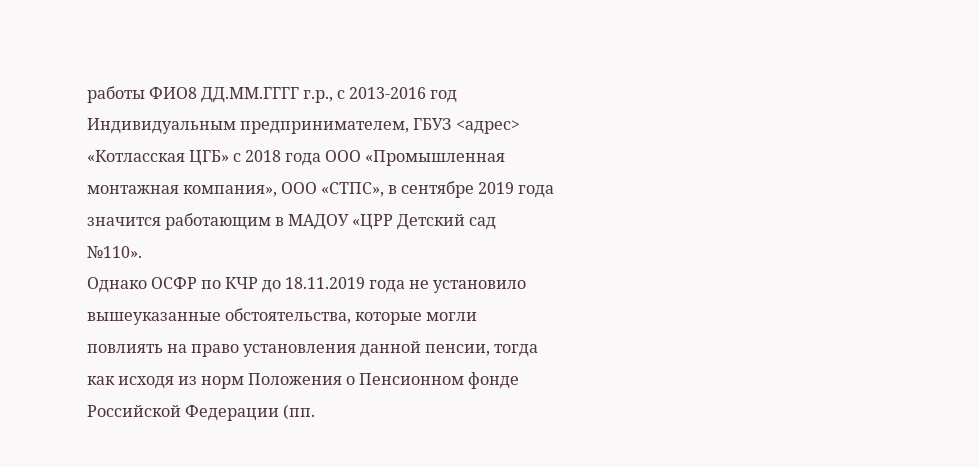работы ФИО8 ДД.ММ.ГГГГ г.р., с 2013-2016 год Индивидуальным предпринимателем, ГБУЗ <адрес> «Котласская ЦГБ» с 2018 года ООО «Промышленная монтажная компания», ООО «СТПС», в сентябре 2019 года значится работающим в МАДОУ «ЦРР Детский сад №110».
Однако ОСФР по КЧР до 18.11.2019 года не установило вышеуказанные обстоятельства, которые могли повлиять на право установления данной пенсии, тогда как исходя из норм Положения о Пенсионном фонде Российской Федерации (пп.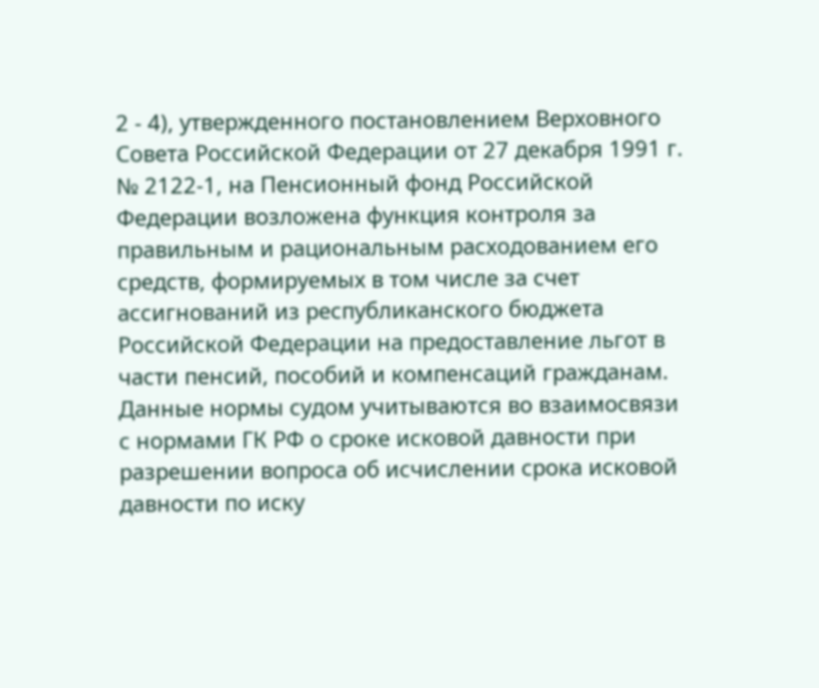2 - 4), утвержденного постановлением Верховного Совета Российской Федерации от 27 декабря 1991 г. № 2122-1, на Пенсионный фонд Российской Федерации возложена функция контроля за правильным и рациональным расходованием его средств, формируемых в том числе за счет ассигнований из республиканского бюджета Российской Федерации на предоставление льгот в части пенсий, пособий и компенсаций гражданам.
Данные нормы судом учитываются во взаимосвязи с нормами ГК РФ о сроке исковой давности при разрешении вопроса об исчислении срока исковой давности по иску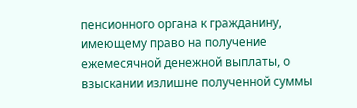пенсионного органа к гражданину, имеющему право на получение ежемесячной денежной выплаты, о взыскании излишне полученной суммы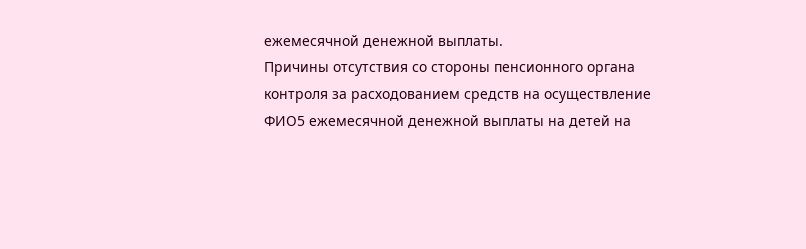ежемесячной денежной выплаты.
Причины отсутствия со стороны пенсионного органа контроля за расходованием средств на осуществление ФИО5 ежемесячной денежной выплаты на детей на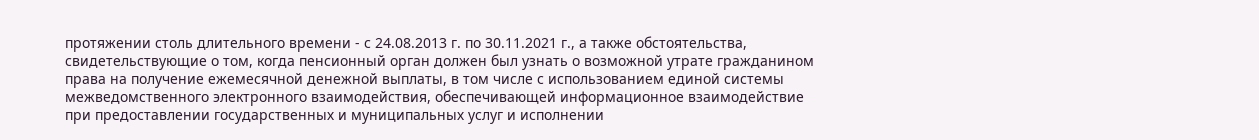протяжении столь длительного времени - с 24.08.2013 г. по 30.11.2021 г., а также обстоятельства, свидетельствующие о том, когда пенсионный орган должен был узнать о возможной утрате гражданином права на получение ежемесячной денежной выплаты, в том числе с использованием единой системы межведомственного электронного взаимодействия, обеспечивающей информационное взаимодействие при предоставлении государственных и муниципальных услуг и исполнении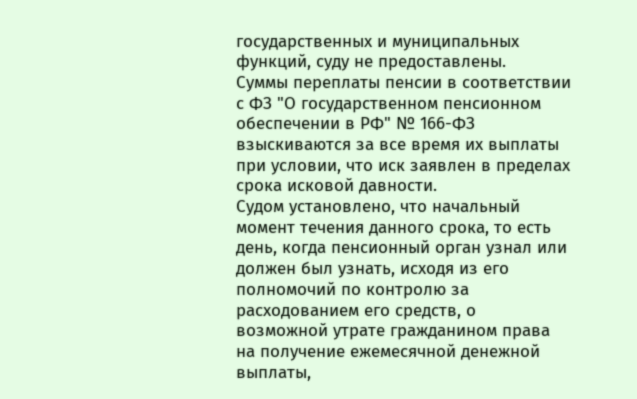государственных и муниципальных функций, суду не предоставлены.
Суммы переплаты пенсии в соответствии с ФЗ "О государственном пенсионном обеспечении в РФ" № 166-ФЗ взыскиваются за все время их выплаты при условии, что иск заявлен в пределах срока исковой давности.
Судом установлено, что начальный момент течения данного срока, то есть день, когда пенсионный орган узнал или должен был узнать, исходя из его полномочий по контролю за расходованием его средств, о возможной утрате гражданином права на получение ежемесячной денежной выплаты,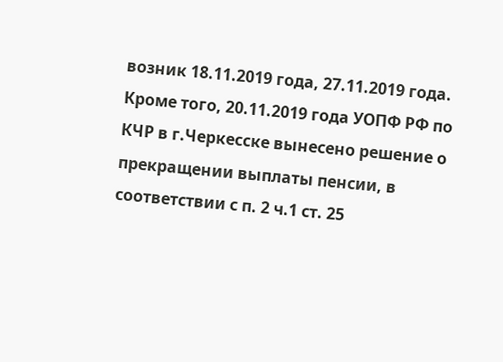возник 18.11.2019 года, 27.11.2019 года. Кроме того, 20.11.2019 года УОПФ РФ по КЧР в г.Черкесске вынесено решение о прекращении выплаты пенсии, в соответствии с п. 2 ч.1 ст. 25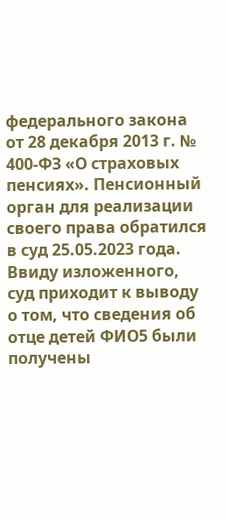федерального закона от 28 декабря 2013 г. № 400-ФЗ «О страховых пенсиях». Пенсионный орган для реализации своего права обратился в суд 25.05.2023 года.
Ввиду изложенного, суд приходит к выводу о том, что сведения об отце детей ФИО5 были получены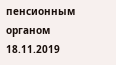пенсионным органом 18.11.2019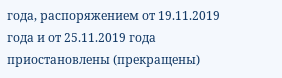года, распоряжением от 19.11.2019 года и от 25.11.2019 года приостановлены (прекращены)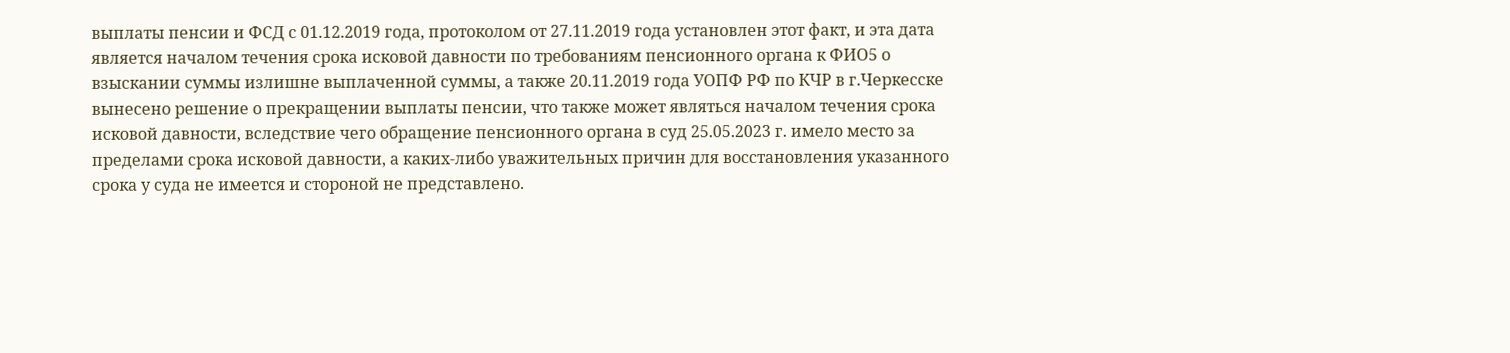выплаты пенсии и ФСД с 01.12.2019 года, протоколом от 27.11.2019 года установлен этот факт, и эта дата является началом течения срока исковой давности по требованиям пенсионного органа к ФИО5 о взыскании суммы излишне выплаченной суммы, а также 20.11.2019 года УОПФ РФ по КЧР в г.Черкесске вынесено решение о прекращении выплаты пенсии, что также может являться началом течения срока исковой давности, вследствие чего обращение пенсионного органа в суд 25.05.2023 г. имело место за пределами срока исковой давности, а каких-либо уважительных причин для восстановления указанного срока у суда не имеется и стороной не представлено.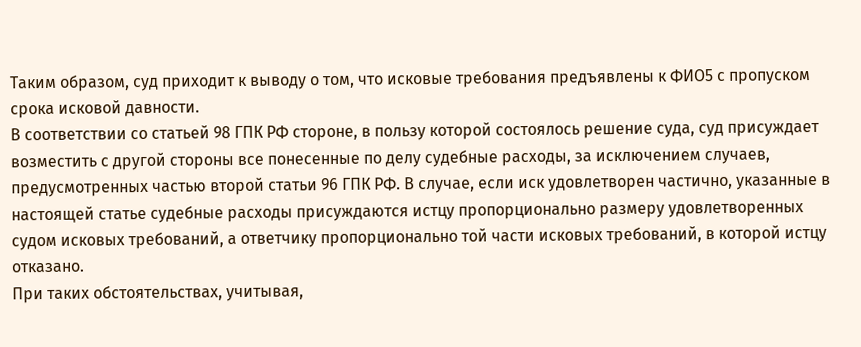Таким образом, суд приходит к выводу о том, что исковые требования предъявлены к ФИО5 с пропуском срока исковой давности.
В соответствии со статьей 98 ГПК РФ стороне, в пользу которой состоялось решение суда, суд присуждает возместить с другой стороны все понесенные по делу судебные расходы, за исключением случаев, предусмотренных частью второй статьи 96 ГПК РФ. В случае, если иск удовлетворен частично, указанные в настоящей статье судебные расходы присуждаются истцу пропорционально размеру удовлетворенных судом исковых требований, а ответчику пропорционально той части исковых требований, в которой истцу отказано.
При таких обстоятельствах, учитывая,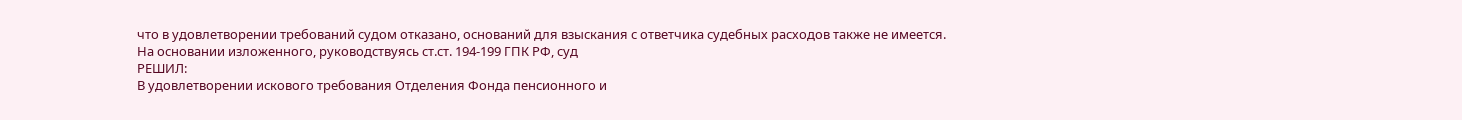что в удовлетворении требований судом отказано, оснований для взыскания с ответчика судебных расходов также не имеется.
На основании изложенного, руководствуясь ст.ст. 194-199 ГПК РФ, суд
РЕШИЛ:
В удовлетворении искового требования Отделения Фонда пенсионного и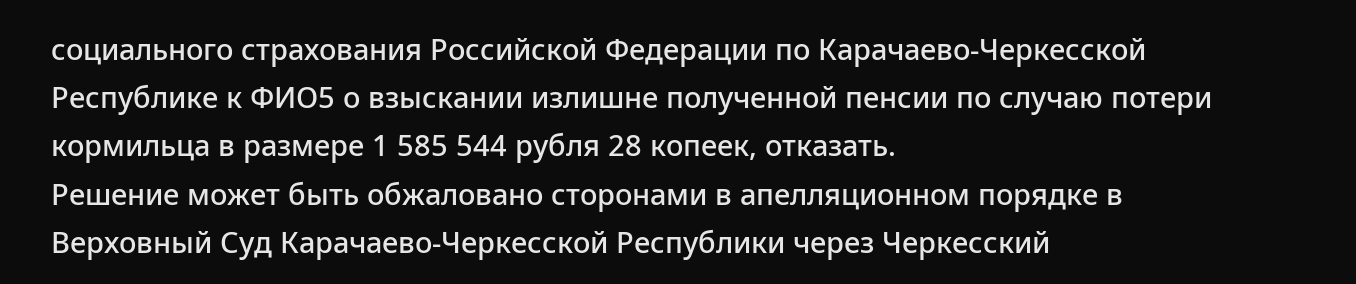социального страхования Российской Федерации по Карачаево-Черкесской Республике к ФИО5 о взыскании излишне полученной пенсии по случаю потери кормильца в размере 1 585 544 рубля 28 копеек, отказать.
Решение может быть обжаловано сторонами в апелляционном порядке в Верховный Суд Карачаево-Черкесской Республики через Черкесский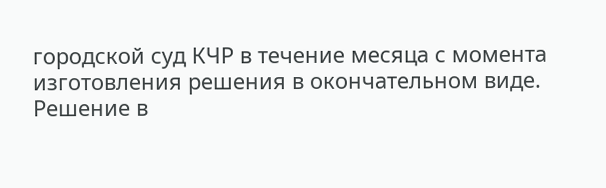городской суд КЧР в течение месяца с момента изготовления решения в окончательном виде. Решение в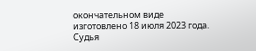окончательном виде изготовлено 18 июля 2023 года.
Судья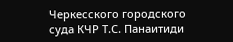Черкесского городского суда КЧР Т.С. Панаитиди